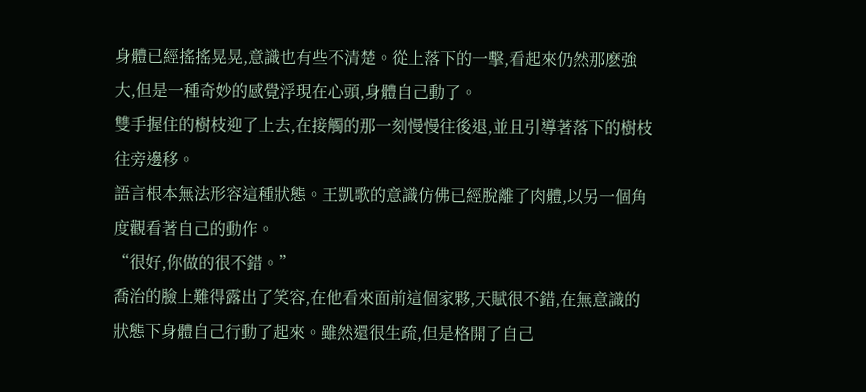身體已經搖搖晃晃,意識也有些不清楚。從上落下的一擊,看起來仍然那麽強大,但是一種奇妙的感覺浮現在心頭,身體自己動了。
雙手握住的樹枝迎了上去,在接觸的那一刻慢慢往後退,並且引導著落下的樹枝往旁邊移。
語言根本無法形容這種狀態。王凱歌的意識仿佛已經脫離了肉體,以另一個角度觀看著自己的動作。
“很好,你做的很不錯。”
喬治的臉上難得露出了笑容,在他看來面前這個家夥,天賦很不錯,在無意識的狀態下身體自己行動了起來。雖然還很生疏,但是格開了自己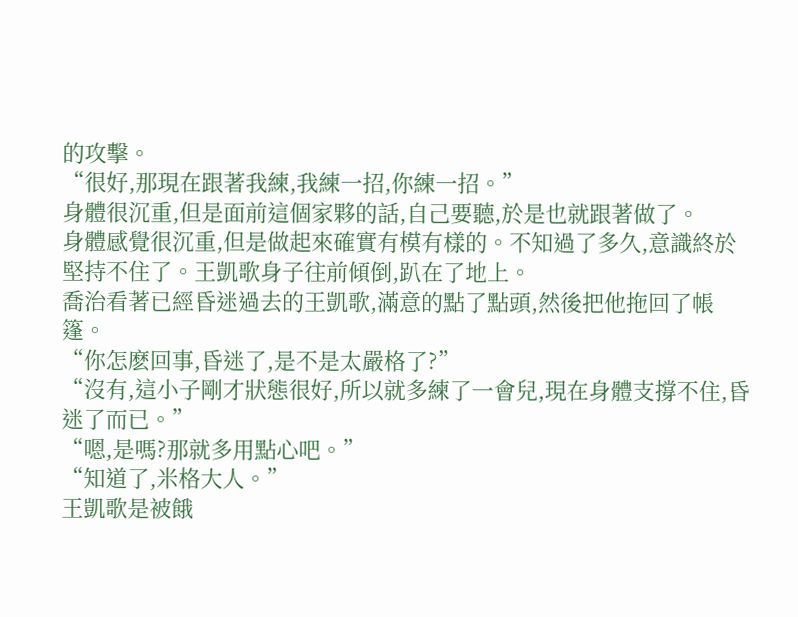的攻擊。
“很好,那現在跟著我練,我練一招,你練一招。”
身體很沉重,但是面前這個家夥的話,自己要聽,於是也就跟著做了。
身體感覺很沉重,但是做起來確實有模有樣的。不知過了多久,意識終於堅持不住了。王凱歌身子往前傾倒,趴在了地上。
喬治看著已經昏迷過去的王凱歌,滿意的點了點頭,然後把他拖回了帳篷。
“你怎麽回事,昏迷了,是不是太嚴格了?”
“沒有,這小子剛才狀態很好,所以就多練了一會兒,現在身體支撐不住,昏迷了而已。”
“嗯,是嗎?那就多用點心吧。”
“知道了,米格大人。”
王凱歌是被餓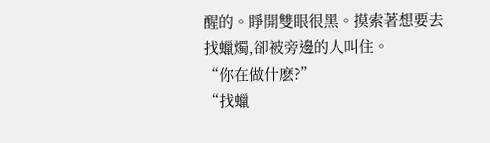醒的。睜開雙眼很黑。摸索著想要去找蠟燭,卻被旁邊的人叫住。
“你在做什麽?”
“找蠟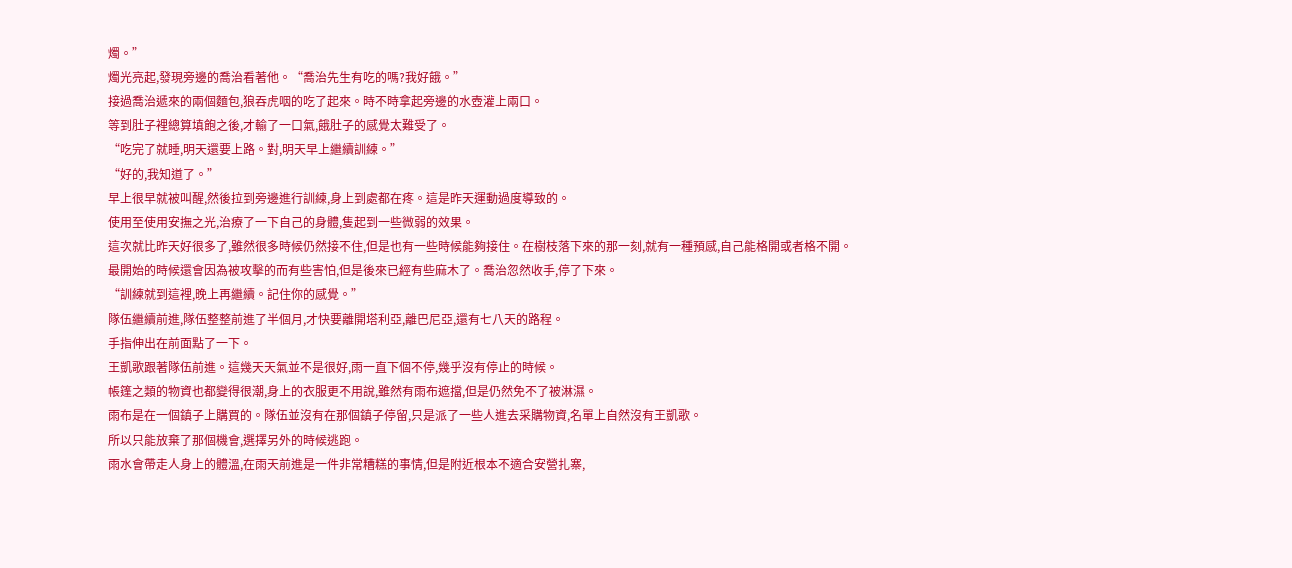燭。”
燭光亮起,發現旁邊的喬治看著他。“喬治先生有吃的嗎?我好餓。”
接過喬治遞來的兩個麵包,狼吞虎咽的吃了起來。時不時拿起旁邊的水壺灌上兩口。
等到肚子裡總算填飽之後,才輸了一口氣,餓肚子的感覺太難受了。
“吃完了就睡,明天還要上路。對,明天早上繼續訓練。”
“好的,我知道了。”
早上很早就被叫醒,然後拉到旁邊進行訓練,身上到處都在疼。這是昨天運動過度導致的。
使用至使用安撫之光,治療了一下自己的身體,隻起到一些微弱的效果。
這次就比昨天好很多了,雖然很多時候仍然接不住,但是也有一些時候能夠接住。在樹枝落下來的那一刻,就有一種預感,自己能格開或者格不開。
最開始的時候還會因為被攻擊的而有些害怕,但是後來已經有些麻木了。喬治忽然收手,停了下來。
“訓練就到這裡,晚上再繼續。記住你的感覺。”
隊伍繼續前進,隊伍整整前進了半個月,才快要離開塔利亞,離巴尼亞,還有七八天的路程。
手指伸出在前面點了一下。
王凱歌跟著隊伍前進。這幾天天氣並不是很好,雨一直下個不停,幾乎沒有停止的時候。
帳篷之類的物資也都變得很潮,身上的衣服更不用說,雖然有雨布遮擋,但是仍然免不了被淋濕。
雨布是在一個鎮子上購買的。隊伍並沒有在那個鎮子停留,只是派了一些人進去采購物資,名單上自然沒有王凱歌。
所以只能放棄了那個機會,選擇另外的時候逃跑。
雨水會帶走人身上的體溫,在雨天前進是一件非常糟糕的事情,但是附近根本不適合安營扎寨,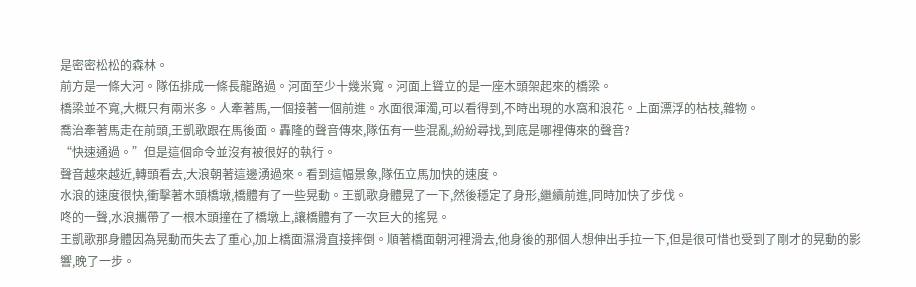是密密松松的森林。
前方是一條大河。隊伍排成一條長龍路過。河面至少十幾米寬。河面上聳立的是一座木頭架起來的橋梁。
橋梁並不寬,大概只有兩米多。人牽著馬,一個接著一個前進。水面很渾濁,可以看得到,不時出現的水窩和浪花。上面漂浮的枯枝,雜物。
喬治牽著馬走在前頭,王凱歌跟在馬後面。轟隆的聲音傳來,隊伍有一些混亂,紛紛尋找,到底是哪裡傳來的聲音?
“快速通過。”但是這個命令並沒有被很好的執行。
聲音越來越近,轉頭看去,大浪朝著這邊湧過來。看到這幅景象,隊伍立馬加快的速度。
水浪的速度很快,衝擊著木頭橋墩,橋體有了一些晃動。王凱歌身體晃了一下,然後穩定了身形,繼續前進,同時加快了步伐。
咚的一聲,水浪攜帶了一根木頭撞在了橋墩上,讓橋體有了一次巨大的搖晃。
王凱歌那身體因為晃動而失去了重心,加上橋面濕滑直接摔倒。順著橋面朝河裡滑去,他身後的那個人想伸出手拉一下,但是很可惜也受到了剛才的晃動的影響,晚了一步。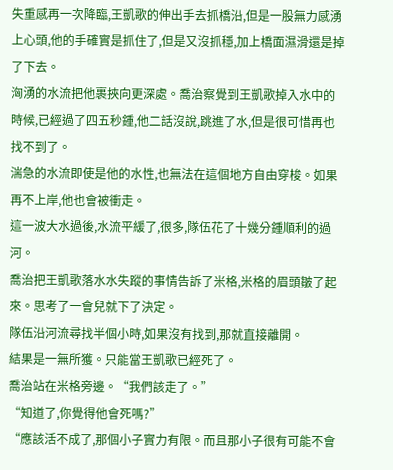失重感再一次降臨,王凱歌的伸出手去抓橋沿,但是一股無力感湧上心頭,他的手確實是抓住了,但是又沒抓穩,加上橋面濕滑還是掉了下去。
洶湧的水流把他裹挾向更深處。喬治察覺到王凱歌掉入水中的時候,已經過了四五秒鍾,他二話沒說,跳進了水,但是很可惜再也找不到了。
湍急的水流即使是他的水性,也無法在這個地方自由穿梭。如果再不上岸,他也會被衝走。
這一波大水過後,水流平緩了,很多,隊伍花了十幾分鍾順利的過河。
喬治把王凱歌落水水失蹤的事情告訴了米格,米格的眉頭皺了起來。思考了一會兒就下了決定。
隊伍沿河流尋找半個小時,如果沒有找到,那就直接離開。
結果是一無所獲。只能當王凱歌已經死了。
喬治站在米格旁邊。“我們該走了。”
“知道了,你覺得他會死嗎?”
“應該活不成了,那個小子實力有限。而且那小子很有可能不會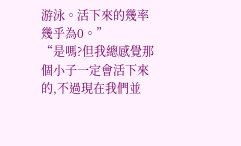游泳。活下來的幾率幾乎為0。”
“是嗎?但我總感覺那個小子一定會活下來的,不過現在我們並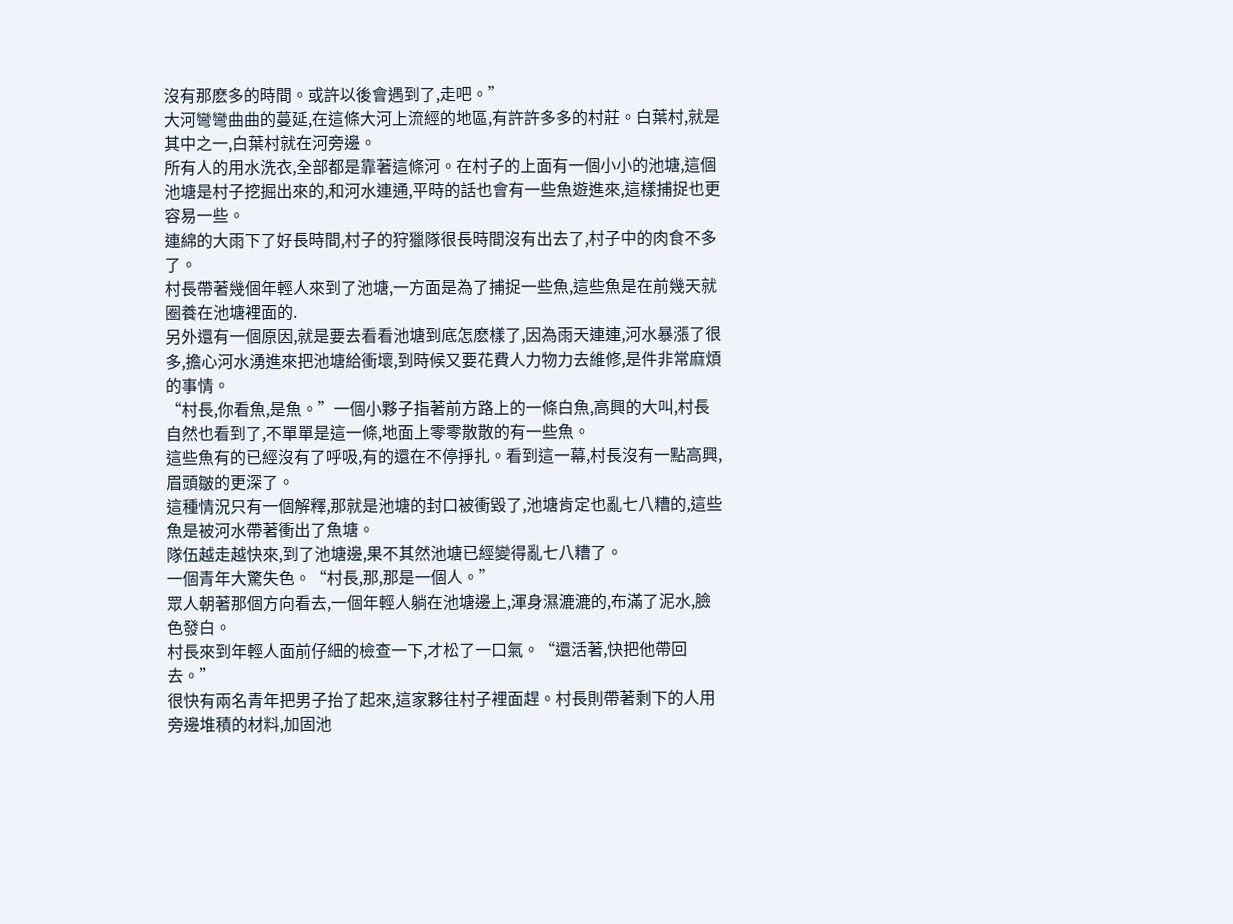沒有那麽多的時間。或許以後會遇到了,走吧。”
大河彎彎曲曲的蔓延,在這條大河上流經的地區,有許許多多的村莊。白葉村,就是其中之一,白葉村就在河旁邊。
所有人的用水洗衣,全部都是靠著這條河。在村子的上面有一個小小的池塘,這個池塘是村子挖掘出來的,和河水連通,平時的話也會有一些魚遊進來,這樣捕捉也更容易一些。
連綿的大雨下了好長時間,村子的狩獵隊很長時間沒有出去了,村子中的肉食不多了。
村長帶著幾個年輕人來到了池塘,一方面是為了捕捉一些魚,這些魚是在前幾天就圈養在池塘裡面的.
另外還有一個原因,就是要去看看池塘到底怎麽樣了,因為雨天連連,河水暴漲了很多,擔心河水湧進來把池塘給衝壞,到時候又要花費人力物力去維修,是件非常麻煩的事情。
“村長,你看魚,是魚。”一個小夥子指著前方路上的一條白魚,高興的大叫,村長自然也看到了,不單單是這一條,地面上零零散散的有一些魚。
這些魚有的已經沒有了呼吸,有的還在不停掙扎。看到這一幕,村長沒有一點高興,眉頭皺的更深了。
這種情況只有一個解釋,那就是池塘的封口被衝毀了,池塘肯定也亂七八糟的,這些魚是被河水帶著衝出了魚塘。
隊伍越走越快來,到了池塘邊,果不其然池塘已經變得亂七八糟了。
一個青年大驚失色。“村長,那,那是一個人。”
眾人朝著那個方向看去,一個年輕人躺在池塘邊上,渾身濕漉漉的,布滿了泥水,臉色發白。
村長來到年輕人面前仔細的檢查一下,才松了一口氣。“還活著,快把他帶回去。”
很快有兩名青年把男子抬了起來,這家夥往村子裡面趕。村長則帶著剩下的人用旁邊堆積的材料,加固池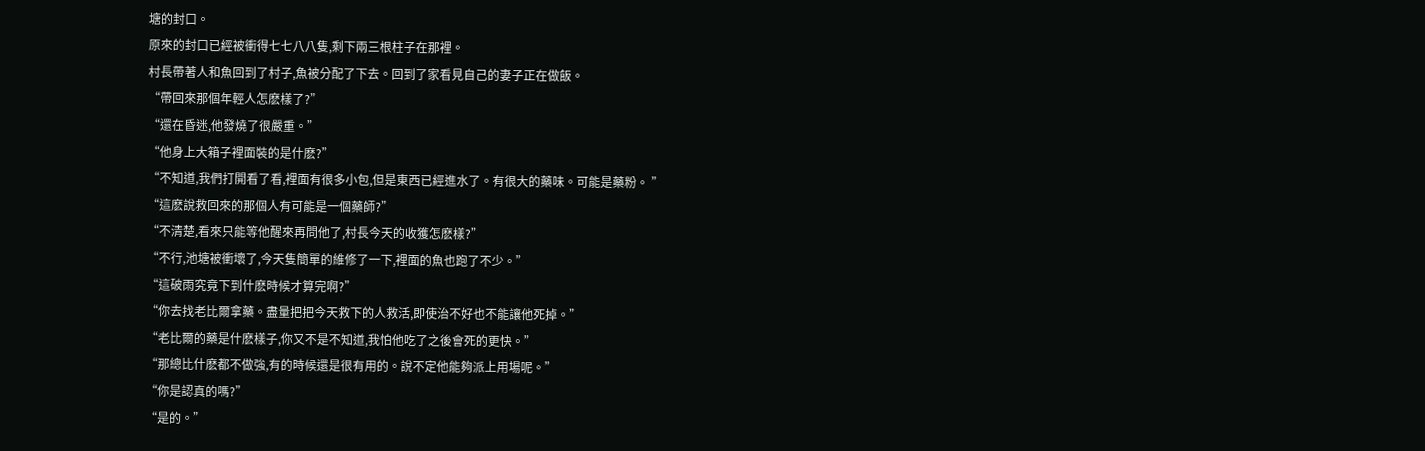塘的封口。
原來的封口已經被衝得七七八八隻,剩下兩三根柱子在那裡。
村長帶著人和魚回到了村子,魚被分配了下去。回到了家看見自己的妻子正在做飯。
“帶回來那個年輕人怎麽樣了?”
“還在昏迷,他發燒了很嚴重。”
“他身上大箱子裡面裝的是什麽?”
“不知道,我們打開看了看,裡面有很多小包,但是東西已經進水了。有很大的藥味。可能是藥粉。 ”
“這麽說救回來的那個人有可能是一個藥師?”
“不清楚,看來只能等他醒來再問他了,村長今天的收獲怎麽樣?”
“不行,池塘被衝壞了,今天隻簡單的維修了一下,裡面的魚也跑了不少。”
“這破雨究竟下到什麽時候才算完啊?”
“你去找老比爾拿藥。盡量把把今天救下的人救活,即使治不好也不能讓他死掉。”
“老比爾的藥是什麽樣子,你又不是不知道,我怕他吃了之後會死的更快。”
“那總比什麽都不做強,有的時候還是很有用的。說不定他能夠派上用場呢。”
“你是認真的嗎?”
“是的。”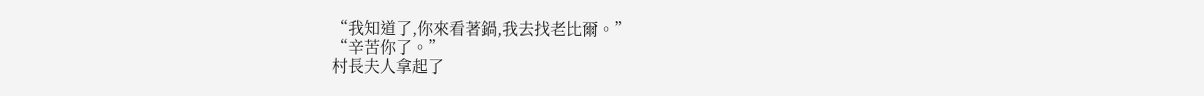“我知道了,你來看著鍋,我去找老比爾。”
“辛苦你了。”
村長夫人拿起了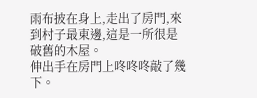雨布披在身上,走出了房門,來到村子最東邊,這是一所很是破舊的木屋。
伸出手在房門上咚咚咚敲了幾下。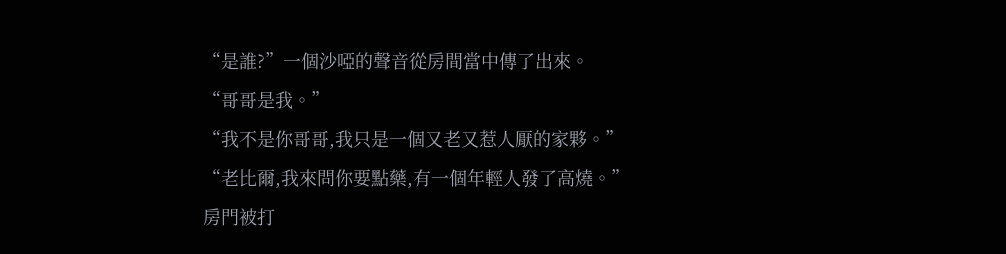“是誰?”一個沙啞的聲音從房間當中傳了出來。
“哥哥是我。”
“我不是你哥哥,我只是一個又老又惹人厭的家夥。”
“老比爾,我來問你要點藥,有一個年輕人發了高燒。”
房門被打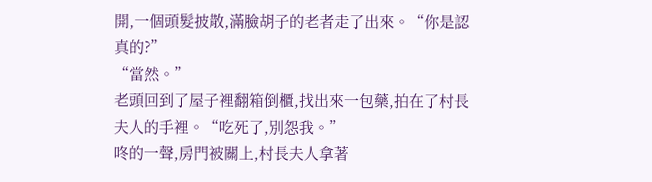開,一個頭髮披散,滿臉胡子的老者走了出來。“你是認真的?”
“當然。”
老頭回到了屋子裡翻箱倒櫃,找出來一包藥,拍在了村長夫人的手裡。“吃死了,別怨我。”
咚的一聲,房門被關上,村長夫人拿著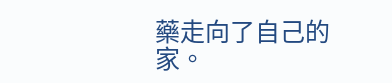藥走向了自己的家。